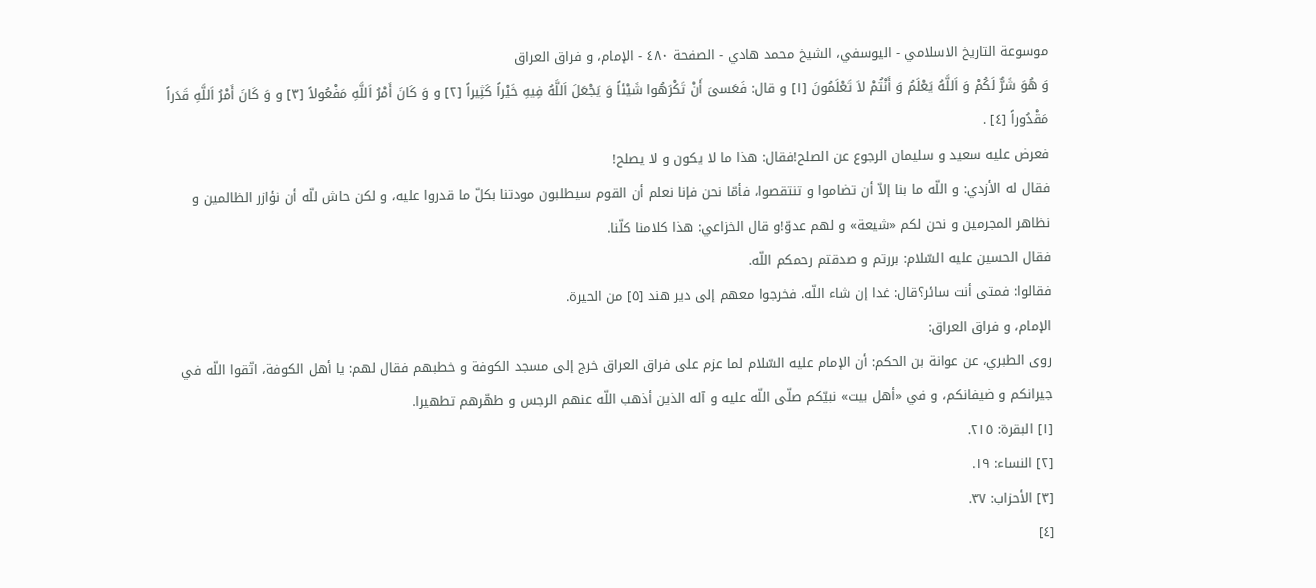موسوعة التاريخ الاسلامي - اليوسفي، الشيخ محمد هادي - الصفحة ٤٨٠ - الإمام، و فراق العراق
وَ هُوَ شَرٌّ لَكُمْ وَ اَللَّهُ يَعْلَمُ وَ أَنْتُمْ لاَ تَعْلَمُونَ [١] و قال: فَعَسىَ أَنْ تَكْرَهُوا شَيْئاً وَ يَجْعَلَ اَللَّهُ فِيهِ خَيْراً كَثِيراً [٢] و وَ كَانَ أَمْرُ اَللَّهِ مَفْعُولاً [٣] و وَ كَانَ أَمْرُ اَللَّهِ قَدَراً مَقْدُوراً [٤] .
فعرض عليه سعيد و سليمان الرجوع عن الصلح!فقال: هذا ما لا يكون و لا يصلح!
فقال له الأزدي: و اللّه ما بنا إلاّ أن تضاموا و تنتقصوا، فأمّا نحن فإنا نعلم أن القوم سيطلبون مودتنا بكلّ ما قدروا عليه، و لكن حاش للّه أن نؤازر الظالمين و نظاهر المجرمين و نحن لكم «شيعة» و لهم عدوّ!و قال الخزاعي: هذا كلامنا كلّنا.
فقال الحسين عليه السّلام: بررتم و صدقتم رحمكم اللّه.
فقالوا: فمتى أنت سائر؟قال: غدا إن شاء اللّه. فخرجوا معهم إلى دير هند [٥] من الحيرة.
الإمام، و فراق العراق:
روى الطبري، عن عوانة بن الحكم: أن الإمام عليه السّلام لما عزم على فراق العراق خرج إلى مسجد الكوفة و خطبهم فقال لهم: يا أهل الكوفة، اتّقوا اللّه في جيرانكم و ضيفانكم، و في «أهل بيت» نبيّكم صلّى اللّه عليه و آله الذين أذهب اللّه عنهم الرجس و طهّرهم تطهيرا.
[١] البقرة: ٢١٥.
[٢] النساء: ١٩.
[٣] الأحزاب: ٣٧.
[٤]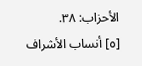الأحزاب: ٣٨.
[٥] أنساب الأشراف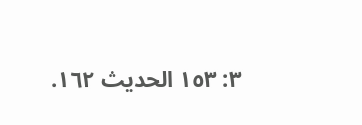٣: ١٥٣ الحديث ١٦٢.